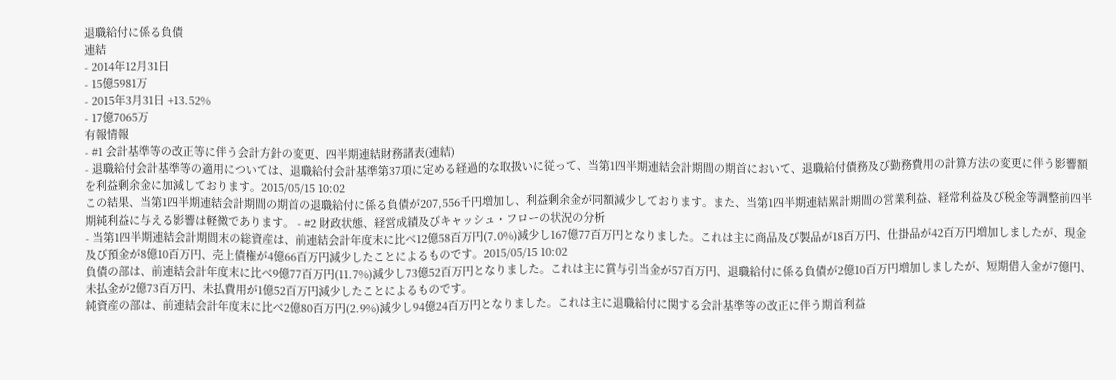退職給付に係る負債
連結
- 2014年12月31日
- 15億5981万
- 2015年3月31日 +13.52%
- 17億7065万
有報情報
- #1 会計基準等の改正等に伴う会計方針の変更、四半期連結財務諸表(連結)
- 退職給付会計基準等の適用については、退職給付会計基準第37項に定める経過的な取扱いに従って、当第1四半期連結会計期間の期首において、退職給付債務及び勤務費用の計算方法の変更に伴う影響額を利益剰余金に加減しております。2015/05/15 10:02
この結果、当第1四半期連結会計期間の期首の退職給付に係る負債が207,556千円増加し、利益剰余金が同額減少しております。また、当第1四半期連結累計期間の営業利益、経常利益及び税金等調整前四半期純利益に与える影響は軽微であります。 - #2 財政状態、経営成績及びキャッシュ・フローの状況の分析
- 当第1四半期連結会計期間末の総資産は、前連結会計年度末に比べ12億58百万円(7.0%)減少し167億77百万円となりました。これは主に商品及び製品が18百万円、仕掛品が42百万円増加しましたが、現金及び預金が8億10百万円、売上債権が4億66百万円減少したことによるものです。2015/05/15 10:02
負債の部は、前連結会計年度末に比べ9億77百万円(11.7%)減少し73億52百万円となりました。これは主に賞与引当金が57百万円、退職給付に係る負債が2億10百万円増加しましたが、短期借入金が7億円、未払金が2億73百万円、未払費用が1億52百万円減少したことによるものです。
純資産の部は、前連結会計年度末に比べ2億80百万円(2.9%)減少し94億24百万円となりました。これは主に退職給付に関する会計基準等の改正に伴う期首利益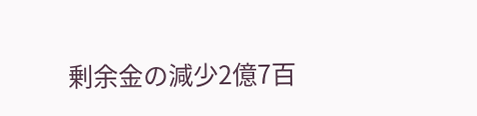剰余金の減少2億7百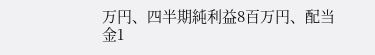万円、四半期純利益8百万円、配当金1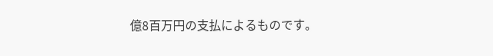億8百万円の支払によるものです。